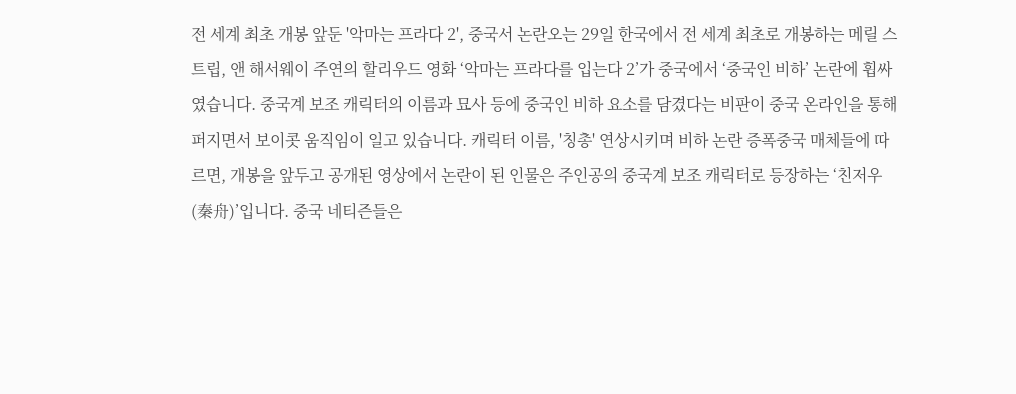전 세계 최초 개봉 앞둔 '악마는 프라다 2', 중국서 논란오는 29일 한국에서 전 세계 최초로 개봉하는 메릴 스트립, 앤 해서웨이 주연의 할리우드 영화 ‘악마는 프라다를 입는다 2’가 중국에서 ‘중국인 비하’ 논란에 휩싸였습니다. 중국계 보조 캐릭터의 이름과 묘사 등에 중국인 비하 요소를 담겼다는 비판이 중국 온라인을 통해 퍼지면서 보이콧 움직임이 일고 있습니다. 캐릭터 이름, '칭총' 연상시키며 비하 논란 증폭중국 매체들에 따르면, 개봉을 앞두고 공개된 영상에서 논란이 된 인물은 주인공의 중국계 보조 캐릭터로 등장하는 ‘친저우(秦舟)’입니다. 중국 네티즌들은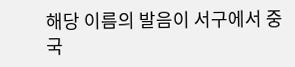해당 이름의 발음이 서구에서 중국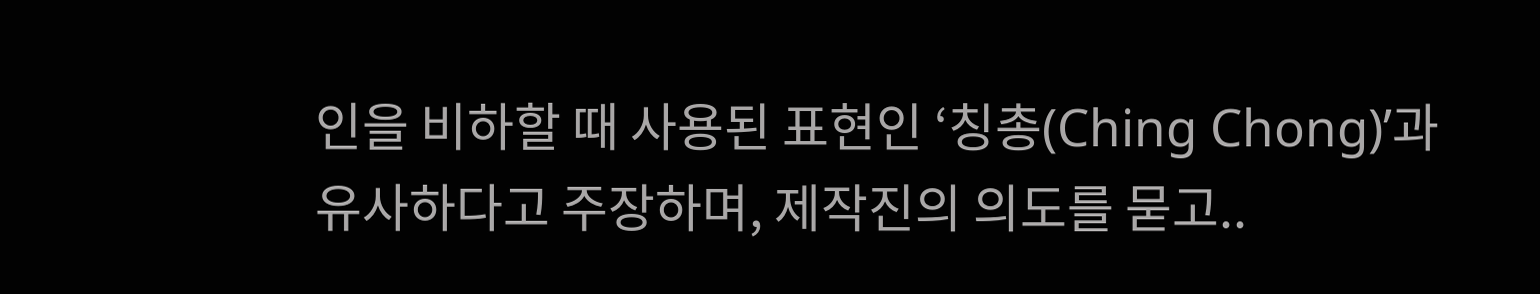인을 비하할 때 사용된 표현인 ‘칭총(Ching Chong)’과 유사하다고 주장하며, 제작진의 의도를 묻고..